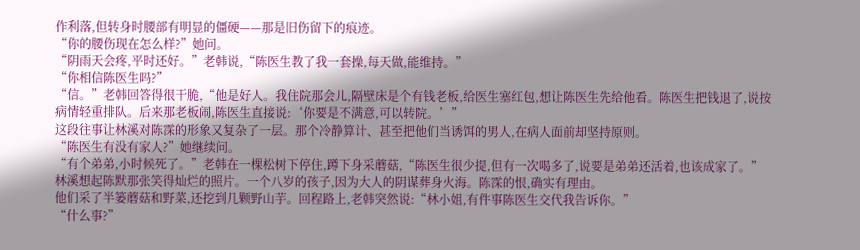作利落,但转身时腰部有明显的僵硬——那是旧伤留下的痕迹。
“你的腰伤现在怎么样?”她问。
“阴雨天会疼,平时还好。”老韩说,“陈医生教了我一套操,每天做,能维持。”
“你相信陈医生吗?”
“信。”老韩回答得很干脆,“他是好人。我住院那会儿,隔壁床是个有钱老板,给医生塞红包,想让陈医生先给他看。陈医生把钱退了,说按病情轻重排队。后来那老板闹,陈医生直接说:‘你要是不满意,可以转院。’”
这段往事让林溪对陈霂的形象又复杂了一层。那个冷静算计、甚至把他们当诱饵的男人,在病人面前却坚持原则。
“陈医生有没有家人?”她继续问。
“有个弟弟,小时候死了。”老韩在一棵松树下停住,蹲下身采蘑菇,“陈医生很少提,但有一次喝多了,说要是弟弟还活着,也该成家了。”
林溪想起陈默那张笑得灿烂的照片。一个八岁的孩子,因为大人的阴谋葬身火海。陈霂的恨,确实有理由。
他们采了半篓蘑菇和野菜,还挖到几颗野山芋。回程路上,老韩突然说:“林小姐,有件事陈医生交代我告诉你。”
“什么事?”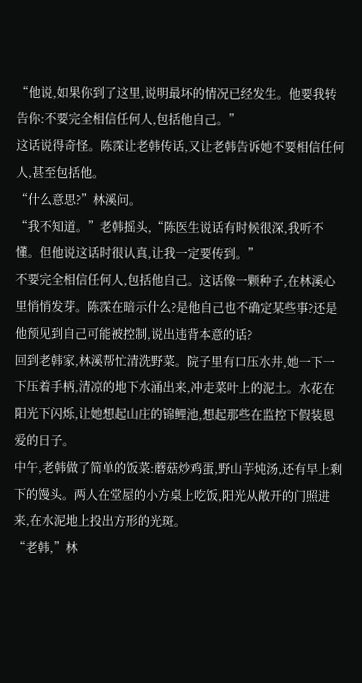“他说,如果你到了这里,说明最坏的情况已经发生。他要我转告你:不要完全相信任何人,包括他自己。”
这话说得奇怪。陈霂让老韩传话,又让老韩告诉她不要相信任何人,甚至包括他。
“什么意思?”林溪问。
“我不知道。”老韩摇头,“陈医生说话有时候很深,我听不懂。但他说这话时很认真,让我一定要传到。”
不要完全相信任何人,包括他自己。这话像一颗种子,在林溪心里悄悄发芽。陈霂在暗示什么?是他自己也不确定某些事?还是他预见到自己可能被控制,说出违背本意的话?
回到老韩家,林溪帮忙清洗野菜。院子里有口压水井,她一下一下压着手柄,清凉的地下水涌出来,冲走菜叶上的泥土。水花在阳光下闪烁,让她想起山庄的锦鲤池,想起那些在监控下假装恩爱的日子。
中午,老韩做了简单的饭菜:蘑菇炒鸡蛋,野山芋炖汤,还有早上剩下的馒头。两人在堂屋的小方桌上吃饭,阳光从敞开的门照进来,在水泥地上投出方形的光斑。
“老韩,”林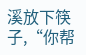溪放下筷子,“你帮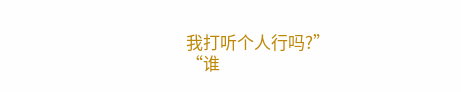我打听个人行吗?”
“谁